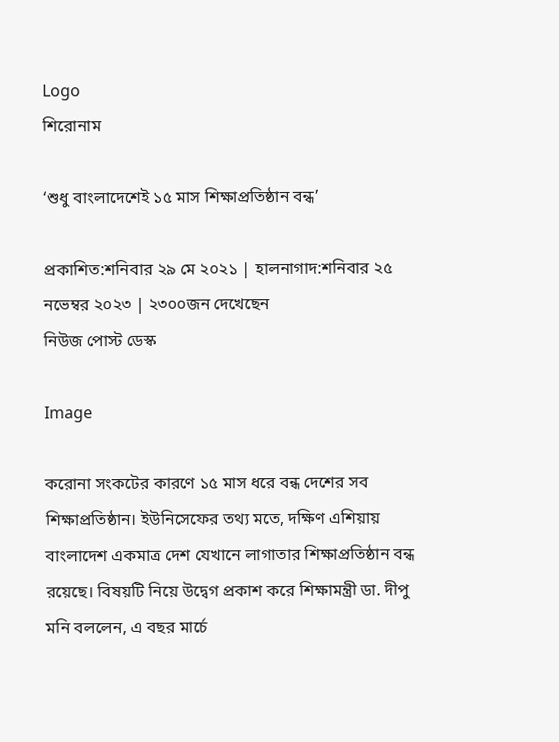Logo
শিরোনাম

‘শুধু বাংলাদেশেই ১৫ মাস শিক্ষাপ্রতিষ্ঠান বন্ধ’

প্রকাশিত:শনিবার ২৯ মে ২০২১ | হালনাগাদ:শনিবার ২৫ নভেম্বর ২০২৩ | ২৩০০জন দেখেছেন
নিউজ পোস্ট ডেস্ক

Image

করোনা সংকটের কারণে ১৫ মাস ধরে বন্ধ দেশের সব শিক্ষাপ্রতিষ্ঠান। ইউনিসেফের তথ্য মতে, দক্ষিণ এশিয়ায় বাংলাদেশ একমাত্র দেশ যেখানে লাগাতার শিক্ষাপ্রতিষ্ঠান বন্ধ রয়েছে। বিষয়টি নিয়ে উদ্বেগ প্রকাশ করে শিক্ষামন্ত্রী ডা. দীপু মনি বললেন, এ বছর মার্চে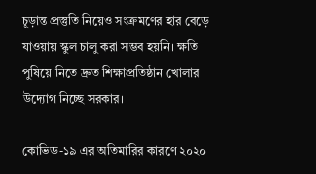চূড়ান্ত প্রস্তুতি নিয়েও সংক্রমণের হার বেড়ে যাওয়ায় স্কুল চালু করা সম্ভব হয়নি। ক্ষতি পুষিয়ে নিতে দ্রুত শিক্ষাপ্রতিষ্ঠান খোলার উদ্যোগ নিচ্ছে সরকার।

কোভিড-১৯ এর অতিমারির কারণে ২০২০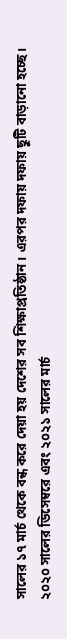সালের ১৭ মার্চ থেকে বন্ধ করে দেয়া হয় দেশের সব শিক্ষাপ্রতিষ্ঠান। এরপর দফায় দফায় ছুটি বাড়ানো হচ্ছে। ২০২০ সালের ডিসেম্বরে এবং ২০২১ সালের মার্চ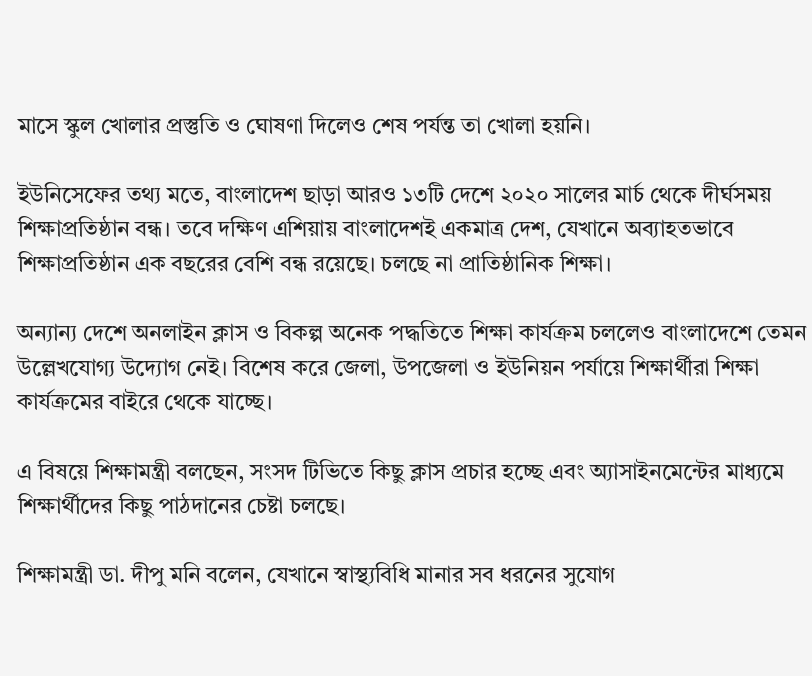মাসে স্কুল খোলার প্রস্তুতি ও ঘোষণা দিলেও শেষ পর্যন্ত তা খোলা হয়নি।

ইউনিসেফের তথ্য মতে, বাংলাদেশ ছাড়া আরও ১৩টি দেশে ২০২০ সালের মার্চ থেকে দীর্ঘসময় শিক্ষাপ্রতিষ্ঠান বন্ধ। তবে দক্ষিণ এশিয়ায় বাংলাদেশই একমাত্র দেশ, যেখানে অব্যাহতভাবে শিক্ষাপ্রতিষ্ঠান এক বছরের বেশি বন্ধ রয়েছে। চলছে না প্রাতিষ্ঠানিক শিক্ষা।

অন্যান্য দেশে অনলাইন ক্লাস ও বিকল্প অনেক পদ্ধতিতে শিক্ষা কার্যক্রম চললেও বাংলাদেশে তেমন উল্লেখযোগ্য উদ্যোগ নেই। বিশেষ করে জেলা, উপজেলা ও ইউনিয়ন পর্যায়ে শিক্ষার্থীরা শিক্ষা কার্যক্রমের বাইরে থেকে যাচ্ছে।

এ বিষয়ে শিক্ষামন্ত্রী বলছেন, সংসদ টিভিতে কিছু ক্লাস প্রচার হচ্ছে এবং অ্যাসাইনমেন্টের মাধ্যমে শিক্ষার্থীদের কিছু পাঠদানের চেষ্টা চলছে।

শিক্ষামন্ত্রী ডা. দীপু মনি বলেন, যেখানে স্বাস্থ্যবিধি মানার সব ধরনের সুযোগ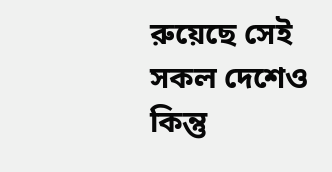রুয়েছে সেই সকল দেশেও কিন্তু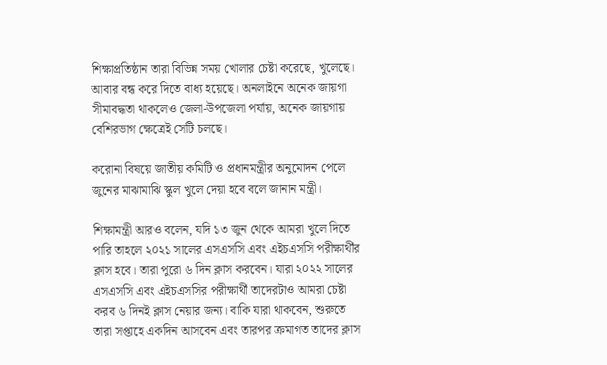শিক্ষাপ্রতিষ্ঠান তারা বিভিন্ন সময় খোলার চেষ্টা করেছে, খুলেছে। আবার বন্ধ করে দিতে বাধ্য হয়েছে। অনলাইনে অনেক জায়গা সীমাবদ্ধতা থাকলেও জেলা-উপজেলা পর্যায়, অনেক জায়গায় বেশিরভাগ ক্ষেত্রেই সেটি চলছে।

করোনা বিষয়ে জাতীয় কমিটি ও প্রধানমন্ত্রীর অনুমোদন পেলে জুনের মাঝামাঝি স্কুল খুলে দেয়া হবে বলে জানান মন্ত্রী।

শিক্ষামন্ত্রী আরও বলেন, যদি ১৩ জুন থেকে আমরা খুলে দিতে পারি তাহলে ২০২১ সালের এসএসসি এবং এইচএসসি পরীক্ষার্থীর ক্লাস হবে। তারা পুরো ৬ দিন ক্লাস করবেন। যারা ২০২২ সালের এসএসসি এবং এইচএসসির পরীক্ষার্থী তাদেরটাও আমরা চেষ্টা করব ৬ দিনই ক্লাস নেয়ার জন্য। বাকি যারা থাকবেন, শুরুতে তারা সপ্তাহে একদিন আসবেন এবং তারপর ক্রমাগত তাদের ক্লাস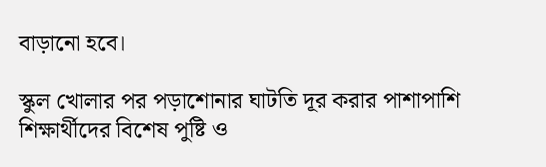বাড়ানো হবে।

স্কুল খোলার পর পড়াশোনার ঘাটতি দূর করার পাশাপাশি শিক্ষার্থীদের বিশেষ পুষ্টি ও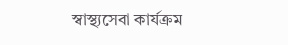স্বাস্থ্যসেবা কার্যক্রম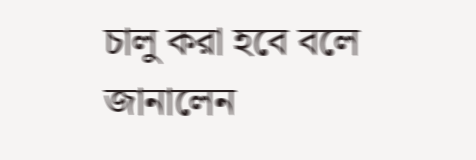চালু করা হবে বলে জানালেন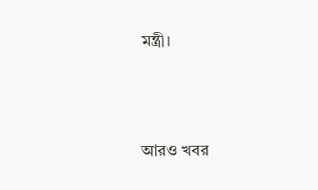মন্ত্রী।



আরও খবর